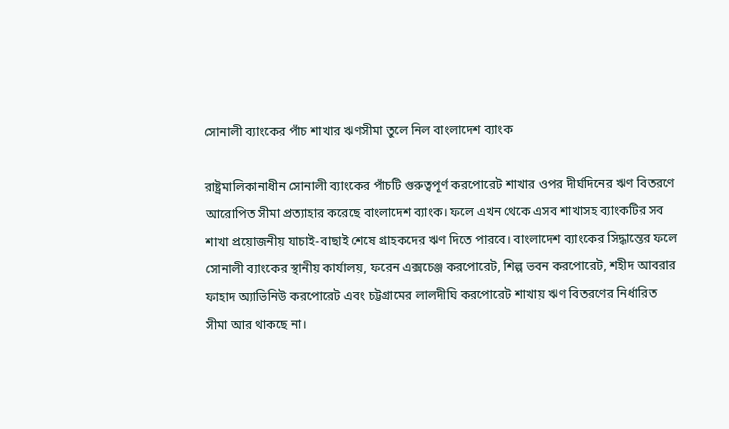সোনালী ব্যাংকের পাঁচ শাখার ঋণসীমা তুলে নিল বাংলাদেশ ব্যাংক

রাষ্ট্রমালিকানাধীন সোনালী ব্যাংকের পাঁচটি গুরুত্বপূর্ণ করপোরেট শাখার ওপর দীর্ঘদিনের ঋণ বিতরণে আরোপিত সীমা প্রত্যাহার করেছে বাংলাদেশ ব্যাংক। ফলে এখন থেকে এসব শাখাসহ ব্যাংকটির সব শাখা প্রয়োজনীয় যাচাই-বাছাই শেষে গ্রাহকদের ঋণ দিতে পারবে। বাংলাদেশ ব্যাংকের সিদ্ধান্তের ফলে সোনালী ব্যাংকের স্থানীয় কার্যালয়, ফরেন এক্সচেঞ্জ করপোরেট, শিল্প ভবন করপোরেট, শহীদ আবরার ফাহাদ অ্যাভিনিউ করপোরেট এবং চট্টগ্রামের লালদীঘি করপোরেট শাখায় ঋণ বিতরণের নির্ধারিত সীমা আর থাকছে না।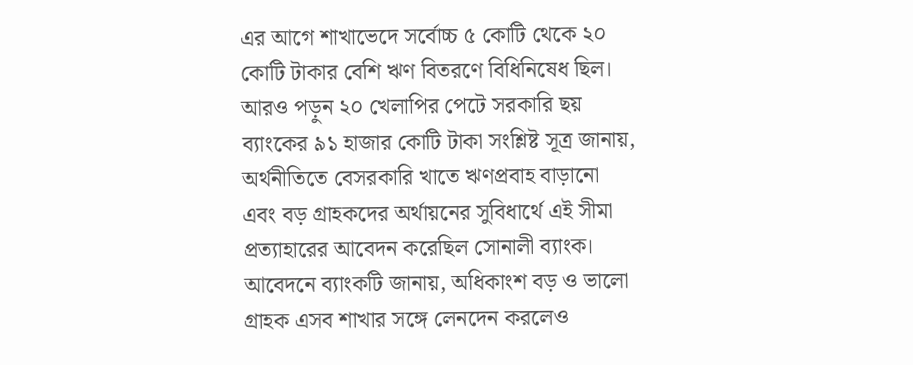এর আগে শাখাভেদে সর্বোচ্চ ৫ কোটি থেকে ২০ কোটি টাকার বেশি ঋণ বিতরণে বিধিনিষেধ ছিল। আরও পড়ুন ২০ খেলাপির পেটে সরকারি ছয় ব্যাংকের ৯১ হাজার কোটি টাকা সংশ্লিষ্ট সূত্র জানায়, অর্থনীতিতে বেসরকারি খাতে ঋণপ্রবাহ বাড়ানো এবং বড় গ্রাহকদের অর্থায়নের সুবিধার্থে এই সীমা প্রত্যাহারের আবেদন করেছিল সোনালী ব্যাংক। আবেদনে ব্যাংকটি জানায়, অধিকাংশ বড় ও ভালো গ্রাহক এসব শাখার সঙ্গে লেনদেন করলেও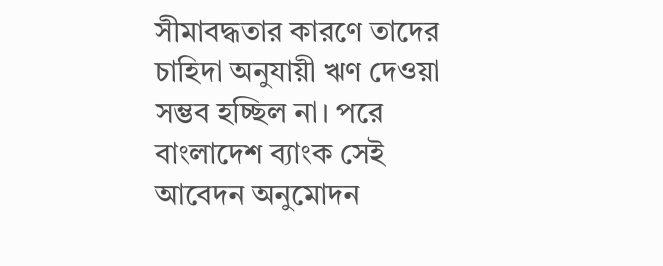সীমাবদ্ধতার কারণে তাদের চাহিদা অনুযায়ী ঋণ দেওয়া সম্ভব হচ্ছিল না। পরে বাংলাদেশ ব্যাংক সেই আবেদন অনুমোদন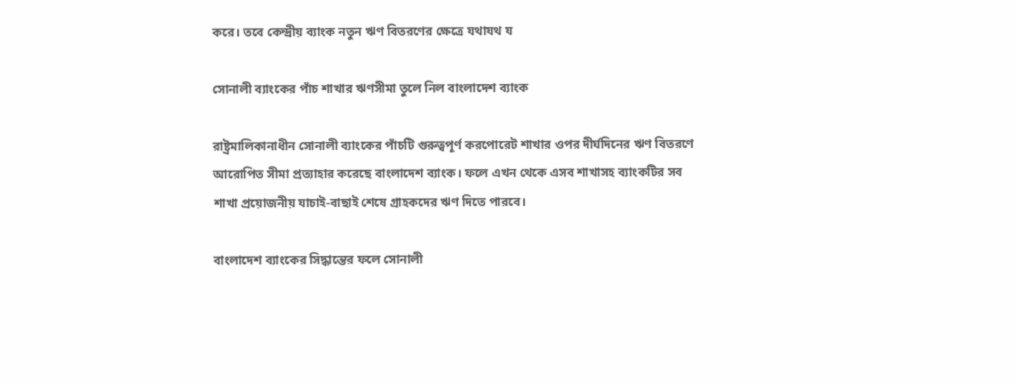করে। তবে কেন্দ্রীয় ব্যাংক নতুন ঋণ বিতরণের ক্ষেত্রে যথাযথ য

সোনালী ব্যাংকের পাঁচ শাখার ঋণসীমা তুলে নিল বাংলাদেশ ব্যাংক

রাষ্ট্রমালিকানাধীন সোনালী ব্যাংকের পাঁচটি গুরুত্বপূর্ণ করপোরেট শাখার ওপর দীর্ঘদিনের ঋণ বিতরণে আরোপিত সীমা প্রত্যাহার করেছে বাংলাদেশ ব্যাংক। ফলে এখন থেকে এসব শাখাসহ ব্যাংকটির সব শাখা প্রয়োজনীয় যাচাই-বাছাই শেষে গ্রাহকদের ঋণ দিতে পারবে।

বাংলাদেশ ব্যাংকের সিদ্ধান্তের ফলে সোনালী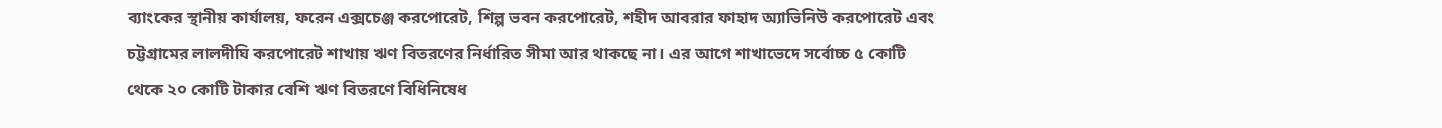ব্যাংকের স্থানীয় কার্যালয়, ফরেন এক্সচেঞ্জ করপোরেট, শিল্প ভবন করপোরেট, শহীদ আবরার ফাহাদ অ্যাভিনিউ করপোরেট এবং চট্টগ্রামের লালদীঘি করপোরেট শাখায় ঋণ বিতরণের নির্ধারিত সীমা আর থাকছে না। এর আগে শাখাভেদে সর্বোচ্চ ৫ কোটি থেকে ২০ কোটি টাকার বেশি ঋণ বিতরণে বিধিনিষেধ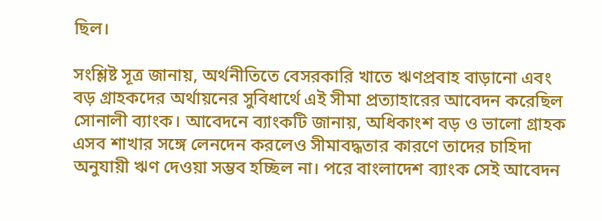ছিল।

সংশ্লিষ্ট সূত্র জানায়, অর্থনীতিতে বেসরকারি খাতে ঋণপ্রবাহ বাড়ানো এবং বড় গ্রাহকদের অর্থায়নের সুবিধার্থে এই সীমা প্রত্যাহারের আবেদন করেছিল সোনালী ব্যাংক। আবেদনে ব্যাংকটি জানায়, অধিকাংশ বড় ও ভালো গ্রাহক এসব শাখার সঙ্গে লেনদেন করলেও সীমাবদ্ধতার কারণে তাদের চাহিদা অনুযায়ী ঋণ দেওয়া সম্ভব হচ্ছিল না। পরে বাংলাদেশ ব্যাংক সেই আবেদন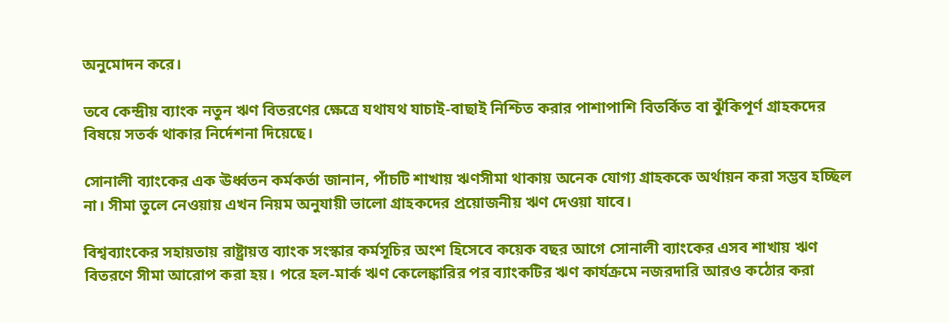অনুমোদন করে।

তবে কেন্দ্রীয় ব্যাংক নতুন ঋণ বিতরণের ক্ষেত্রে যথাযথ যাচাই-বাছাই নিশ্চিত করার পাশাপাশি বিতর্কিত বা ঝুঁকিপূর্ণ গ্রাহকদের বিষয়ে সতর্ক থাকার নির্দেশনা দিয়েছে।

সোনালী ব্যাংকের এক ঊর্ধ্বতন কর্মকর্তা জানান, পাঁচটি শাখায় ঋণসীমা থাকায় অনেক যোগ্য গ্রাহককে অর্থায়ন করা সম্ভব হচ্ছিল না। সীমা তুলে নেওয়ায় এখন নিয়ম অনুযায়ী ভালো গ্রাহকদের প্রয়োজনীয় ঋণ দেওয়া যাবে।

বিশ্বব্যাংকের সহায়তায় রাষ্ট্রায়ত্ত ব্যাংক সংস্কার কর্মসূচির অংশ হিসেবে কয়েক বছর আগে সোনালী ব্যাংকের এসব শাখায় ঋণ বিতরণে সীমা আরোপ করা হয়। পরে হল-মার্ক ঋণ কেলেঙ্কারির পর ব্যাংকটির ঋণ কার্যক্রমে নজরদারি আরও কঠোর করা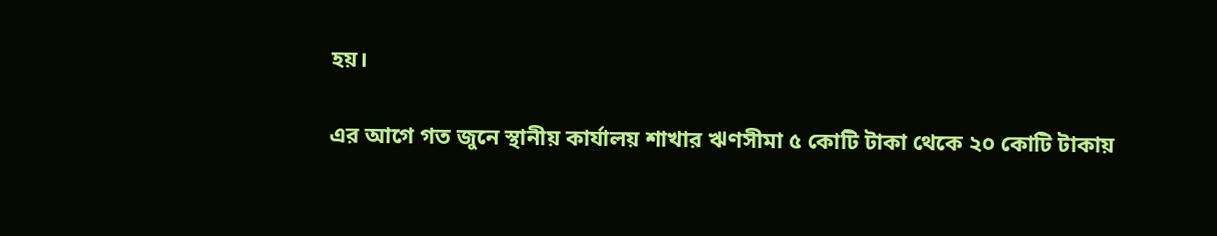হয়।

এর আগে গত জুনে স্থানীয় কার্যালয় শাখার ঋণসীমা ৫ কোটি টাকা থেকে ২০ কোটি টাকায়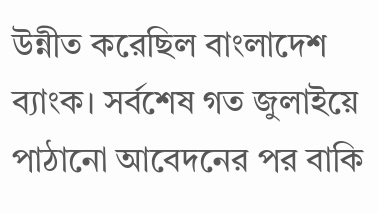উন্নীত করেছিল বাংলাদেশ ব্যাংক। সর্বশেষ গত জুলাইয়ে পাঠানো আবেদনের পর বাকি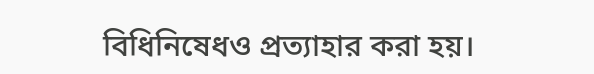বিধিনিষেধও প্রত্যাহার করা হয়।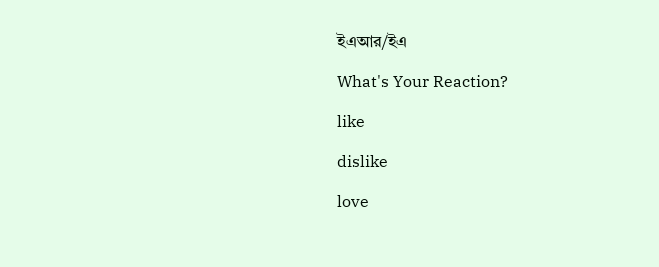ইএআর/ইএ

What's Your Reaction?

like

dislike

love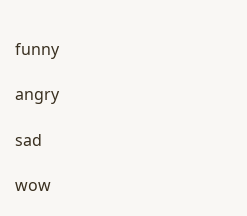funny

angry

sad

wow